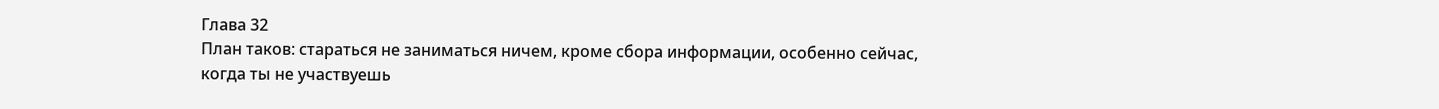Глава 32
План таков: стараться не заниматься ничем, кроме сбора информации, особенно сейчас, когда ты не участвуешь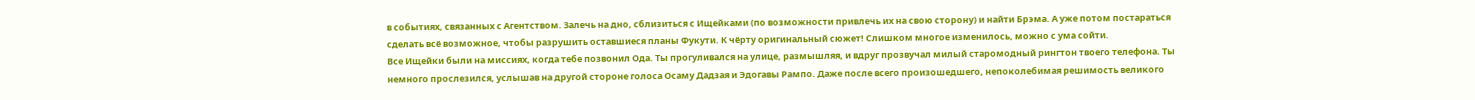в событиях, связанных с Агентством. Залечь на дно, сблизиться с Ищейками (по возможности привлечь их на свою сторону) и найти Брэма. А уже потом постараться сделать всё возможное, чтобы разрушить оставшиеся планы Фукути. К чёрту оригинальный сюжет! Слишком многое изменилось, можно с ума сойти.
Все Ищейки были на миссиях, когда тебе позвонил Ода. Ты прогуливался на улице, размышляя, и вдруг прозвучал милый старомодный рингтон твоего телефона. Ты немного прослезился, услышав на другой стороне голоса Осаму Дадзая и Эдогавы Рампо. Даже после всего произошедшего, непоколебимая решимость великого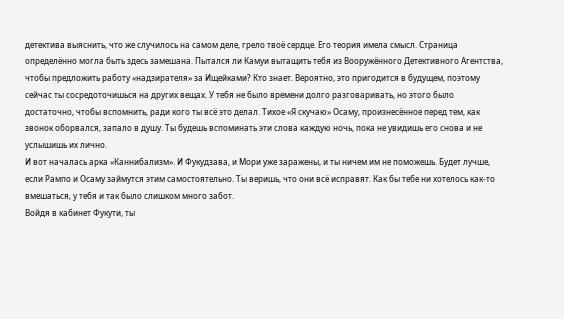детектива выяснить, что же случилось на самом деле, грело твоё сердце. Его теория имела смысл. Страница определённо могла быть здесь замешана. Пытался ли Камуи вытащить тебя из Вооружённого Детективного Агентства, чтобы предложить работу «надзирателя» за Ищейками? Кто знает. Вероятно, это пригодится в будущем, поэтому сейчас ты сосредоточишься на других вещах. У тебя не было времени долго разговаривать, но этого было достаточно, чтобы вспомнить, ради кого ты всё это делал. Тихое «Я скучаю» Осаму, произнесённое перед тем, как звонок оборвался, запало в душу. Ты будешь вспоминать эти слова каждую ночь, пока не увидишь его снова и не услышишь их лично.
И вот началась арка «Каннибализм». И Фукудзава, и Мори уже заражены, и ты ничем им не поможешь. Будет лучше, если Рампо и Осаму займутся этим самостоятельно. Ты веришь, что они всё исправят. Как бы тебе ни хотелось как-то вмешаться, у тебя и так было слишком много забот.
Войдя в кабинет Фукути, ты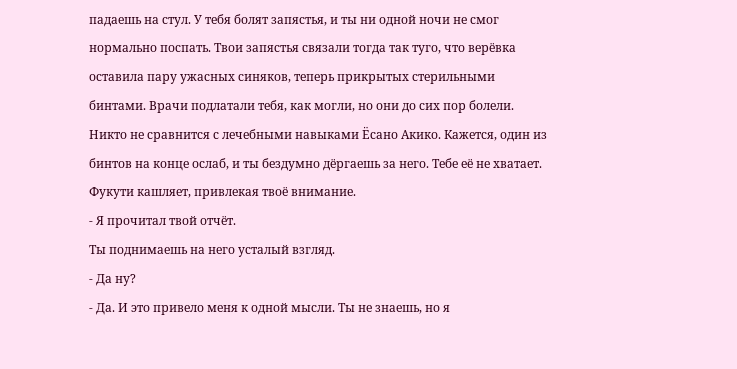падаешь на стул. У тебя болят запястья, и ты ни одной ночи не смог нормально поспать. Твои запястья связали тогда так туго, что верёвка оставила пару ужасных синяков, теперь прикрытых стерильными бинтами. Врачи подлатали тебя, как могли, но они до сих пор болели. Никто не сравнится с лечебными навыками Ёсано Акико. Кажется, один из бинтов на конце ослаб, и ты бездумно дёргаешь за него. Тебе её не хватает.
Фукути кашляет, привлекая твоё внимание.
- Я прочитал твой отчёт.
Ты поднимаешь на него усталый взгляд.
- Да ну?
- Да. И это привело меня к одной мысли. Ты не знаешь, но я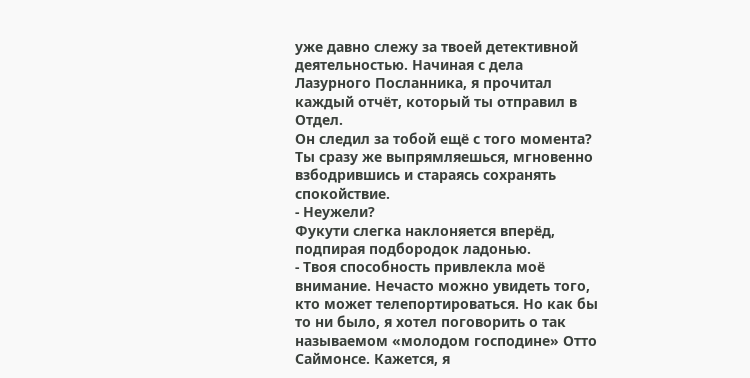уже давно слежу за твоей детективной деятельностью. Начиная с дела Лазурного Посланника, я прочитал каждый отчёт, который ты отправил в Отдел.
Он следил за тобой ещё с того момента? Ты сразу же выпрямляешься, мгновенно взбодрившись и стараясь сохранять спокойствие.
- Неужели?
Фукути слегка наклоняется вперёд, подпирая подбородок ладонью.
- Твоя способность привлекла моё внимание. Нечасто можно увидеть того, кто может телепортироваться. Но как бы то ни было, я хотел поговорить о так называемом «молодом господине» Отто Саймонсе. Кажется, я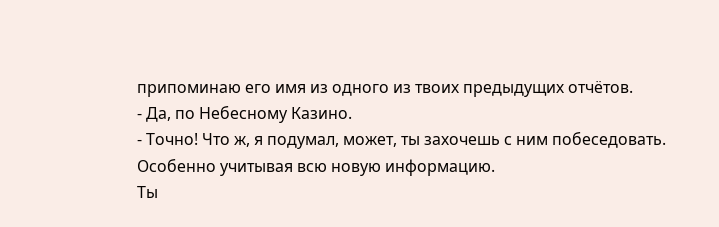припоминаю его имя из одного из твоих предыдущих отчётов.
- Да, по Небесному Казино.
- Точно! Что ж, я подумал, может, ты захочешь с ним побеседовать. Особенно учитывая всю новую информацию.
Ты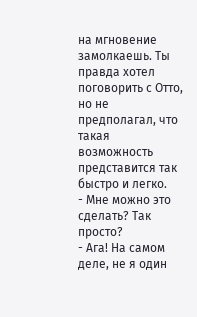на мгновение замолкаешь. Ты правда хотел поговорить с Отто, но не предполагал, что такая возможность представится так быстро и легко.
- Мне можно это сделать? Так просто?
- Ага! На самом деле, не я один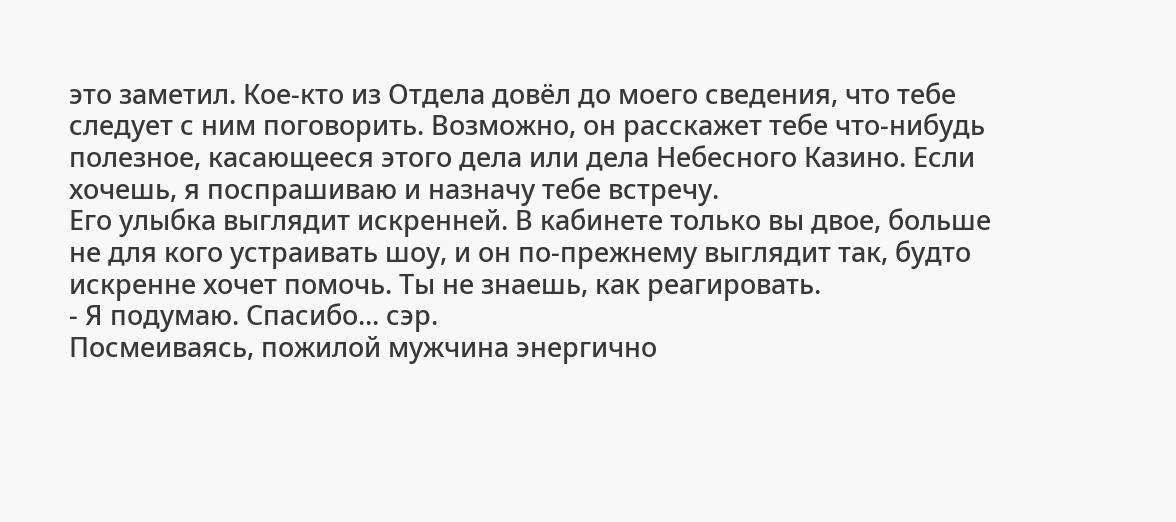это заметил. Кое-кто из Отдела довёл до моего сведения, что тебе следует с ним поговорить. Возможно, он расскажет тебе что-нибудь полезное, касающееся этого дела или дела Небесного Казино. Если хочешь, я поспрашиваю и назначу тебе встречу.
Его улыбка выглядит искренней. В кабинете только вы двое, больше не для кого устраивать шоу, и он по-прежнему выглядит так, будто искренне хочет помочь. Ты не знаешь, как реагировать.
- Я подумаю. Спасибо... сэр.
Посмеиваясь, пожилой мужчина энергично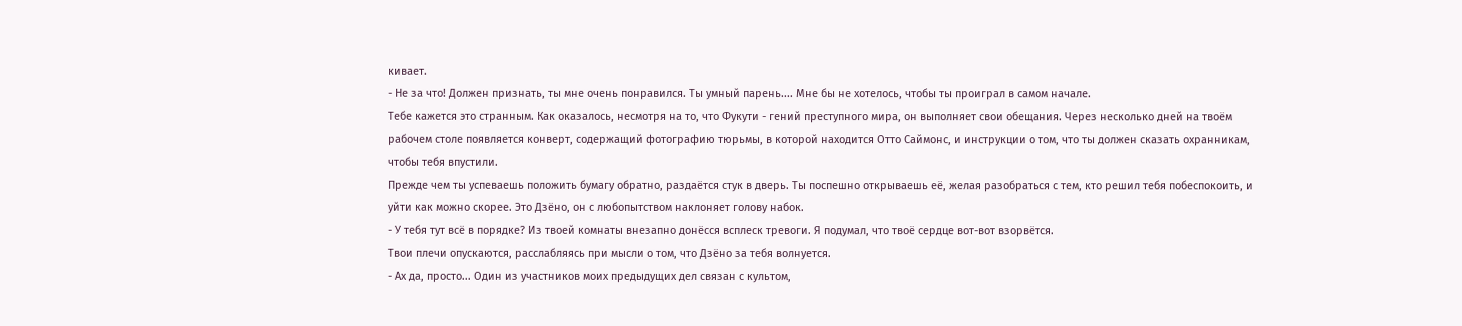кивает.
- Не за что! Должен признать, ты мне очень понравился. Ты умный парень.... Мне бы не хотелось, чтобы ты проиграл в самом начале.
Тебе кажется это странным. Как оказалось, несмотря на то, что Фукути - гений преступного мира, он выполняет свои обещания. Через несколько дней на твоём рабочем столе появляется конверт, содержащий фотографию тюрьмы, в которой находится Отто Саймонс, и инструкции о том, что ты должен сказать охранникам, чтобы тебя впустили.
Прежде чем ты успеваешь положить бумагу обратно, раздаётся стук в дверь. Ты поспешно открываешь её, желая разобраться с тем, кто решил тебя побеспокоить, и уйти как можно скорее. Это Дзёно, он с любопытством наклоняет голову набок.
- У тебя тут всё в порядке? Из твоей комнаты внезапно донёсся всплеск тревоги. Я подумал, что твоё сердце вот-вот взорвётся.
Твои плечи опускаются, расслабляясь при мысли о том, что Дзёно за тебя волнуется.
- Ах да, просто... Один из участников моих предыдущих дел связан с культом,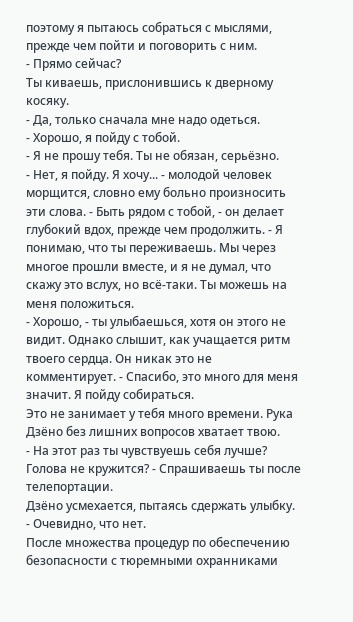поэтому я пытаюсь собраться с мыслями, прежде чем пойти и поговорить с ним.
- Прямо сейчас?
Ты киваешь, прислонившись к дверному косяку.
- Да, только сначала мне надо одеться.
- Хорошо, я пойду с тобой.
- Я не прошу тебя. Ты не обязан, серьёзно.
- Нет, я пойду. Я хочу... - молодой человек морщится, словно ему больно произносить эти слова. - Быть рядом с тобой, - он делает глубокий вдох, прежде чем продолжить. - Я понимаю, что ты переживаешь. Мы через многое прошли вместе, и я не думал, что скажу это вслух, но всё-таки. Ты можешь на меня положиться.
- Хорошо, - ты улыбаешься, хотя он этого не видит. Однако слышит, как учащается ритм твоего сердца. Он никак это не комментирует. - Спасибо, это много для меня значит. Я пойду собираться.
Это не занимает у тебя много времени. Рука Дзёно без лишних вопросов хватает твою.
- На этот раз ты чувствуешь себя лучше? Голова не кружится? - Спрашиваешь ты после телепортации.
Дзёно усмехается, пытаясь сдержать улыбку.
- Очевидно, что нет.
После множества процедур по обеспечению безопасности с тюремными охранниками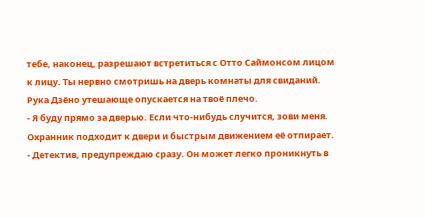тебе, наконец, разрешают встретиться с Отто Саймонсом лицом к лицу. Ты нервно смотришь на дверь комнаты для свиданий. Рука Дзёно утешающе опускается на твоё плечо.
- Я буду прямо за дверью. Если что-нибудь случится, зови меня.
Охранник подходит к двери и быстрым движением её отпирает.
- Детектив, предупреждаю сразу. Он может легко проникнуть в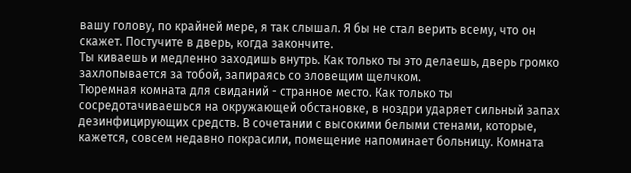вашу голову, по крайней мере, я так слышал. Я бы не стал верить всему, что он скажет. Постучите в дверь, когда закончите.
Ты киваешь и медленно заходишь внутрь. Как только ты это делаешь, дверь громко захлопывается за тобой, запираясь со зловещим щелчком.
Тюремная комната для свиданий - странное место. Как только ты сосредотачиваешься на окружающей обстановке, в ноздри ударяет сильный запах дезинфицирующих средств. В сочетании с высокими белыми стенами, которые, кажется, совсем недавно покрасили, помещение напоминает больницу. Комната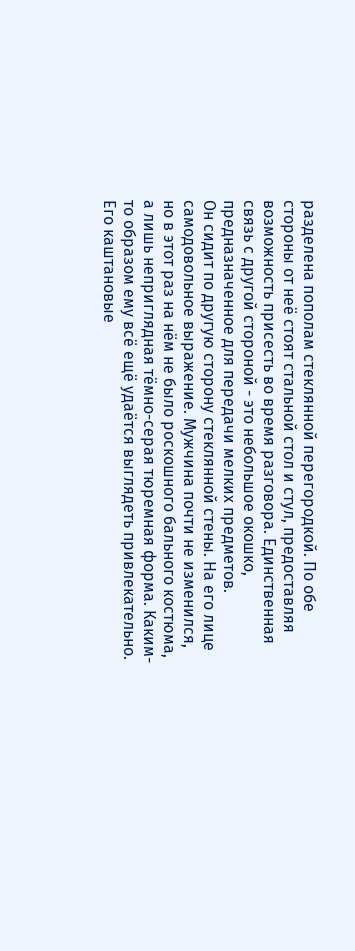разделена пополам стеклянной перегородкой. По обе стороны от неё стоят стальной стол и стул, предоставляя возможность присесть во время разговора. Единственная связь с другой стороной - это небольшое окошко, предназначенное для передачи мелких предметов.
Он сидит по другую сторону стеклянной стены. На его лице самодовольное выражение. Мужчина почти не изменился, но в этот раз на нём не было роскошного бального костюма, а лишь неприглядная тёмно-серая тюремная форма. Каким-то образом ему всё ещё удаётся выглядеть привлекательно. Его каштановые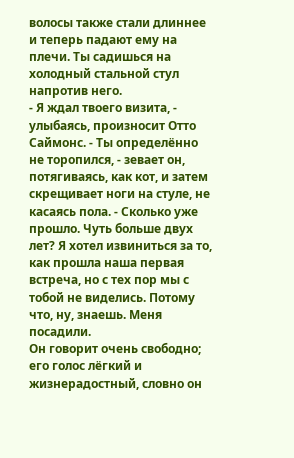волосы также стали длиннее и теперь падают ему на плечи. Ты садишься на холодный стальной стул напротив него.
- Я ждал твоего визита, - улыбаясь, произносит Отто Саймонс. - Ты определённо не торопился, - зевает он, потягиваясь, как кот, и затем скрещивает ноги на стуле, не касаясь пола. - Сколько уже прошло. Чуть больше двух лет? Я хотел извиниться за то, как прошла наша первая встреча, но с тех пор мы с тобой не виделись. Потому что, ну, знаешь. Меня посадили.
Он говорит очень свободно; его голос лёгкий и жизнерадостный, словно он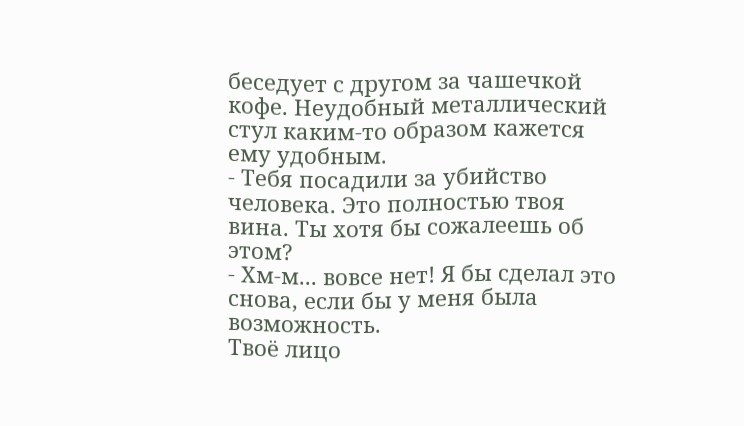беседует с другом за чашечкой кофе. Неудобный металлический стул каким-то образом кажется ему удобным.
- Тебя посадили за убийство человека. Это полностью твоя вина. Ты хотя бы сожалеешь об этом?
- Хм-м... вовсе нет! Я бы сделал это снова, если бы у меня была возможность.
Твоё лицо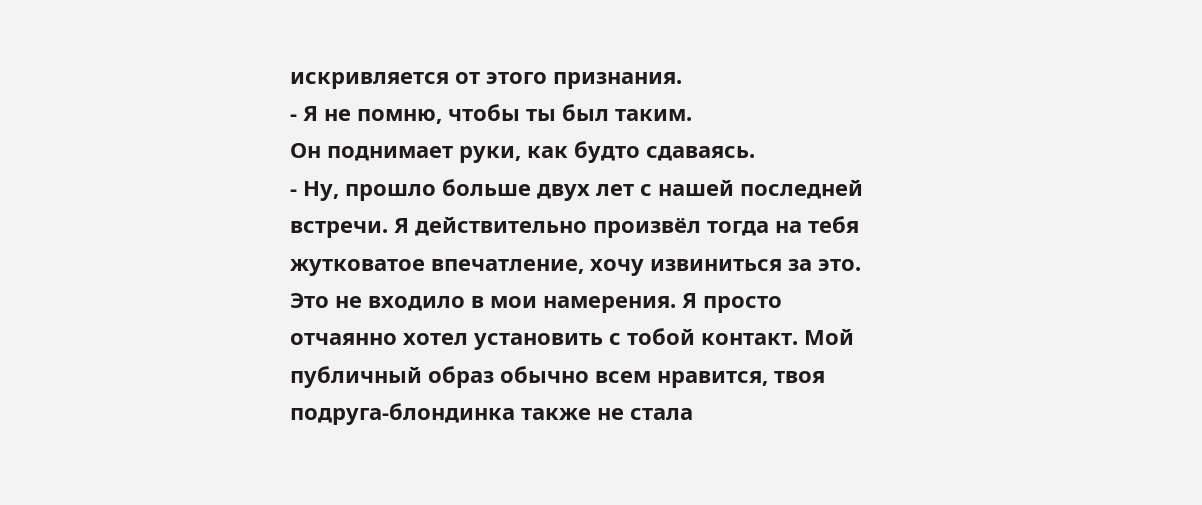искривляется от этого признания.
- Я не помню, чтобы ты был таким.
Он поднимает руки, как будто сдаваясь.
- Ну, прошло больше двух лет с нашей последней встречи. Я действительно произвёл тогда на тебя жутковатое впечатление, хочу извиниться за это. Это не входило в мои намерения. Я просто отчаянно хотел установить с тобой контакт. Мой публичный образ обычно всем нравится, твоя подруга-блондинка также не стала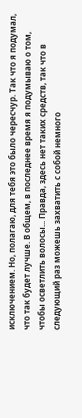исключением. Но, полагаю, для тебя это было чересчур. Так что я подумал, что так будет лучше. В общем, в последнее время я подумываю о том, чтобы осветлить волосы... Правда, здесь нет таких средств, так что в следующий раз можешь захватить с собой немного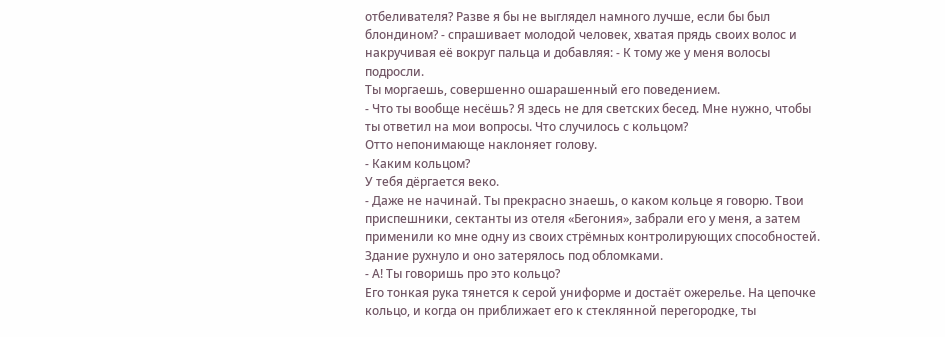отбеливателя? Разве я бы не выглядел намного лучше, если бы был блондином? - спрашивает молодой человек, хватая прядь своих волос и накручивая её вокруг пальца и добавляя: - К тому же у меня волосы подросли.
Ты моргаешь, совершенно ошарашенный его поведением.
- Что ты вообще несёшь? Я здесь не для светских бесед. Мне нужно, чтобы ты ответил на мои вопросы. Что случилось с кольцом?
Отто непонимающе наклоняет голову.
- Каким кольцом?
У тебя дёргается веко.
- Даже не начинай. Ты прекрасно знаешь, о каком кольце я говорю. Твои приспешники, сектанты из отеля «Бегония», забрали его у меня, а затем применили ко мне одну из своих стрёмных контролирующих способностей. Здание рухнуло и оно затерялось под обломками.
- А! Ты говоришь про это кольцо?
Его тонкая рука тянется к серой униформе и достаёт ожерелье. На цепочке кольцо, и когда он приближает его к стеклянной перегородке, ты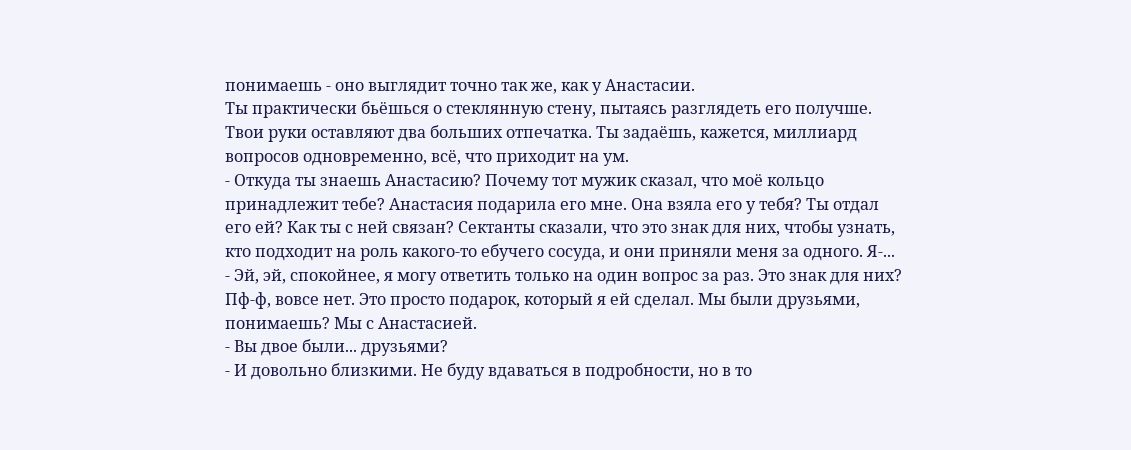понимаешь - оно выглядит точно так же, как у Анастасии.
Ты практически бьёшься о стеклянную стену, пытаясь разглядеть его получше. Твои руки оставляют два больших отпечатка. Ты задаёшь, кажется, миллиард вопросов одновременно, всё, что приходит на ум.
- Откуда ты знаешь Анастасию? Почему тот мужик сказал, что моё кольцо принадлежит тебе? Анастасия подарила его мне. Она взяла его у тебя? Ты отдал его ей? Как ты с ней связан? Сектанты сказали, что это знак для них, чтобы узнать, кто подходит на роль какого-то ебучего сосуда, и они приняли меня за одного. Я-...
- Эй, эй, спокойнее, я могу ответить только на один вопрос за раз. Это знак для них? Пф-ф, вовсе нет. Это просто подарок, который я ей сделал. Мы были друзьями, понимаешь? Мы с Анастасией.
- Вы двое были... друзьями?
- И довольно близкими. Не буду вдаваться в подробности, но в то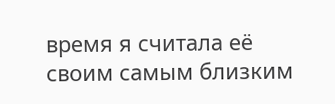время я считала её своим самым близким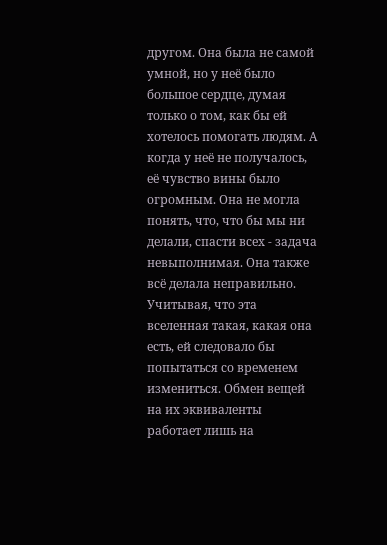другом. Она была не самой умной, но у неё было большое сердце, думая только о том, как бы ей хотелось помогать людям. А когда у неё не получалось, её чувство вины было огромным. Она не могла понять, что, что бы мы ни делали, спасти всех - задача невыполнимая. Она также всё делала неправильно. Учитывая, что эта вселенная такая, какая она есть, ей следовало бы попытаться со временем измениться. Обмен вещей на их эквиваленты работает лишь на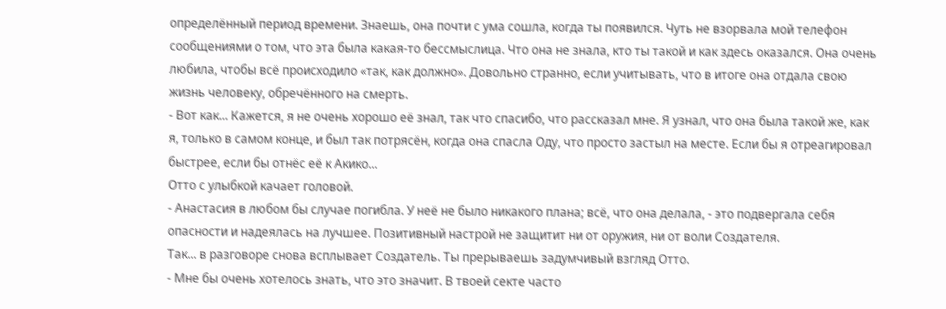определённый период времени. Знаешь, она почти с ума сошла, когда ты появился. Чуть не взорвала мой телефон сообщениями о том, что эта была какая-то бессмыслица. Что она не знала, кто ты такой и как здесь оказался. Она очень любила, чтобы всё происходило «так, как должно». Довольно странно, если учитывать, что в итоге она отдала свою жизнь человеку, обречённого на смерть.
- Вот как... Кажется, я не очень хорошо её знал, так что спасибо, что рассказал мне. Я узнал, что она была такой же, как я, только в самом конце, и был так потрясён, когда она спасла Оду, что просто застыл на месте. Если бы я отреагировал быстрее, если бы отнёс её к Акико...
Отто с улыбкой качает головой.
- Анастасия в любом бы случае погибла. У неё не было никакого плана; всё, что она делала, - это подвергала себя опасности и надеялась на лучшее. Позитивный настрой не защитит ни от оружия, ни от воли Создателя.
Так... в разговоре снова всплывает Создатель. Ты прерываешь задумчивый взгляд Отто.
- Мне бы очень хотелось знать, что это значит. В твоей секте часто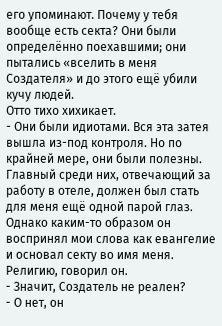его упоминают. Почему у тебя вообще есть секта? Они были определённо поехавшими; они пытались «вселить в меня Создателя» и до этого ещё убили кучу людей.
Отто тихо хихикает.
- Они были идиотами. Вся эта затея вышла из-под контроля. Но по крайней мере, они были полезны. Главный среди них, отвечающий за работу в отеле, должен был стать для меня ещё одной парой глаз. Однако каким-то образом он воспринял мои слова как евангелие и основал секту во имя меня. Религию, говорил он.
- Значит, Создатель не реален?
- О нет, он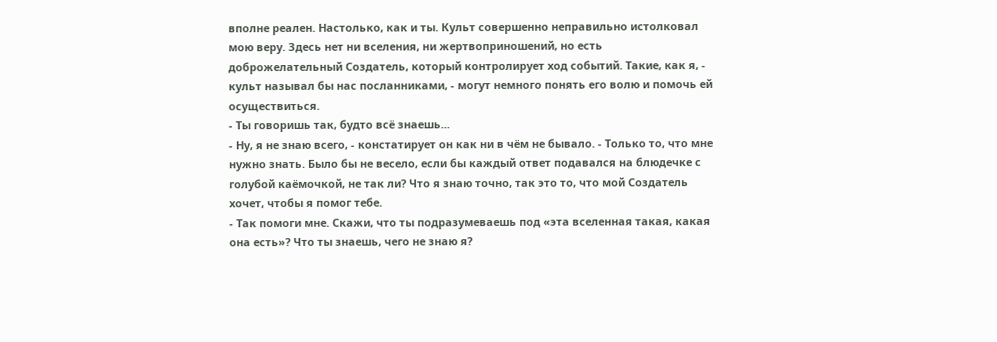вполне реален. Настолько, как и ты. Культ совершенно неправильно истолковал мою веру. Здесь нет ни вселения, ни жертвоприношений, но есть доброжелательный Создатель, который контролирует ход событий. Такие, как я, - культ называл бы нас посланниками, - могут немного понять его волю и помочь ей осуществиться.
- Ты говоришь так, будто всё знаешь...
- Ну, я не знаю всего, - констатирует он как ни в чём не бывало. - Только то, что мне нужно знать. Было бы не весело, если бы каждый ответ подавался на блюдечке с голубой каёмочкой, не так ли? Что я знаю точно, так это то, что мой Создатель хочет, чтобы я помог тебе.
- Так помоги мне. Скажи, что ты подразумеваешь под «эта вселенная такая, какая она есть»? Что ты знаешь, чего не знаю я?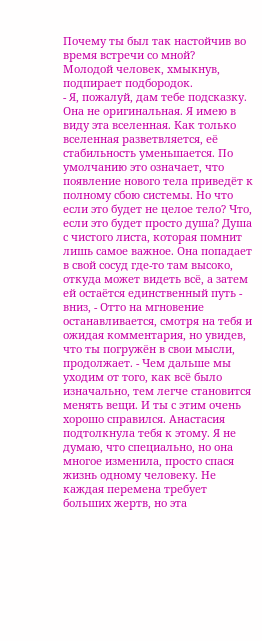Почему ты был так настойчив во время встречи со мной?
Молодой человек, хмыкнув, подпирает подбородок.
- Я, пожалуй, дам тебе подсказку. Она не оригинальная. Я имею в виду эта вселенная. Как только вселенная разветвляется, её стабильность уменьшается. По умолчанию это означает, что появление нового тела приведёт к полному сбою системы. Но что если это будет не целое тело? Что, если это будет просто душа? Душа с чистого листа, которая помнит лишь самое важное. Она попадает в свой сосуд где-то там высоко, откуда может видеть всё, а затем ей остаётся единственный путь - вниз, - Отто на мгновение останавливается, смотря на тебя и ожидая комментария, но увидев, что ты погружён в свои мысли, продолжает. - Чем дальше мы уходим от того, как всё было изначально, тем легче становится менять вещи. И ты с этим очень хорошо справился. Анастасия подтолкнула тебя к этому. Я не думаю, что специально, но она многое изменила, просто спася жизнь одному человеку. Не каждая перемена требует больших жертв, но эта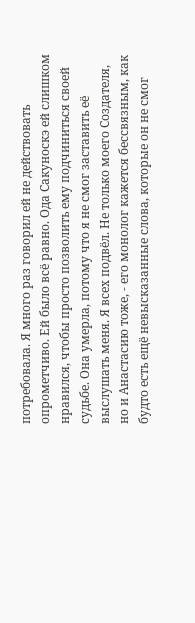потребовала. Я много раз говорил ей не действовать опрометчиво. Ей было всё равно. Ода Сакуноскэ ей слишком нравился, чтобы просто позволить ему подчиниться своей судьбе. Она умерла, потому что я не смог заставить её выслушать меня. Я всех подвёл. Не только моего Создателя, но и Анастасию тоже, - его монолог кажется бессвязным, как будто есть ещё невысказанные слова, которые он не смог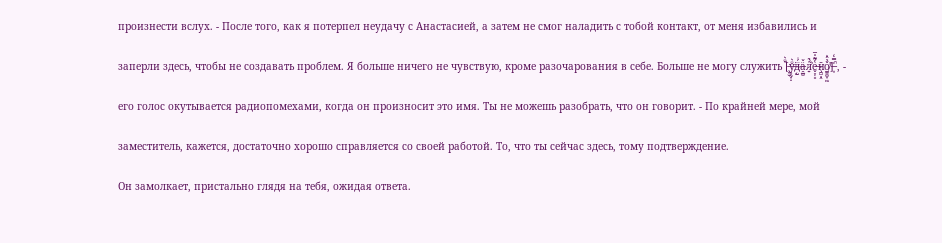произнести вслух. - После того, как я потерпел неудачу с Анастасией, а затем не смог наладить с тобой контакт, от меня избавились и заперли здесь, чтобы не создавать проблем. Я больше ничего не чувствую, кроме разочарования в себе. Больше не могу служить [̵̧̩̮̏̐͛у̶̥̰̟̝̐͛͘д̴̨̺̈́̍ӓ̶̯̲͚̌л̷̛͍̃̀̑е̶̬̠͕͙̔͌̎̅н̷̧̻͉̭̄о̸̛̪̭͚̞͖̌̉̂͐]̶͎͐̿̒̚, - его голос окутывается радиопомехами, когда он произносит это имя. Ты не можешь разобрать, что он говорит. - По крайней мере, мой заместитель, кажется, достаточно хорошо справляется со своей работой. То, что ты сейчас здесь, тому подтверждение.
Он замолкает, пристально глядя на тебя, ожидая ответа.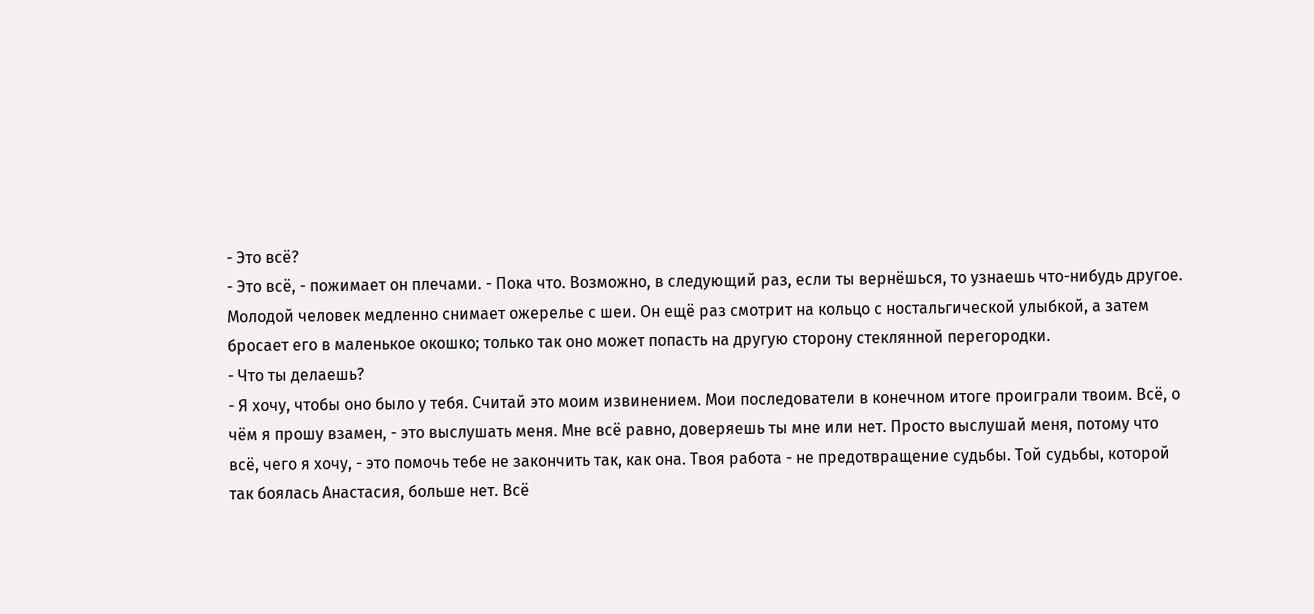- Это всё?
- Это всё, - пожимает он плечами. - Пока что. Возможно, в следующий раз, если ты вернёшься, то узнаешь что-нибудь другое.
Молодой человек медленно снимает ожерелье с шеи. Он ещё раз смотрит на кольцо с ностальгической улыбкой, а затем бросает его в маленькое окошко; только так оно может попасть на другую сторону стеклянной перегородки.
- Что ты делаешь?
- Я хочу, чтобы оно было у тебя. Считай это моим извинением. Мои последователи в конечном итоге проиграли твоим. Всё, о чём я прошу взамен, - это выслушать меня. Мне всё равно, доверяешь ты мне или нет. Просто выслушай меня, потому что всё, чего я хочу, - это помочь тебе не закончить так, как она. Твоя работа - не предотвращение судьбы. Той судьбы, которой так боялась Анастасия, больше нет. Всё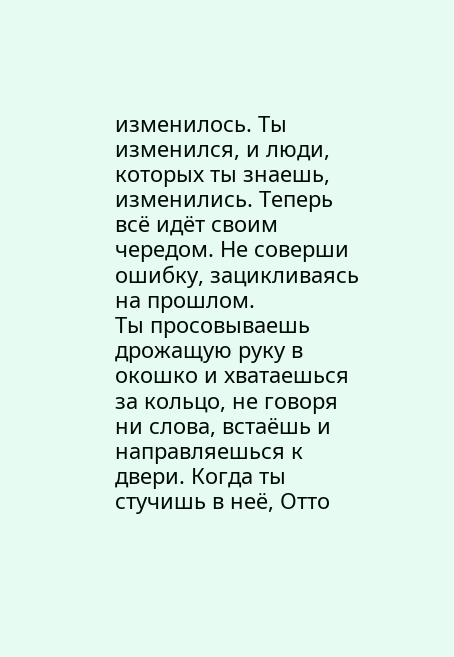изменилось. Ты изменился, и люди, которых ты знаешь, изменились. Теперь всё идёт своим чередом. Не соверши ошибку, зацикливаясь на прошлом.
Ты просовываешь дрожащую руку в окошко и хватаешься за кольцо, не говоря ни слова, встаёшь и направляешься к двери. Когда ты стучишь в неё, Отто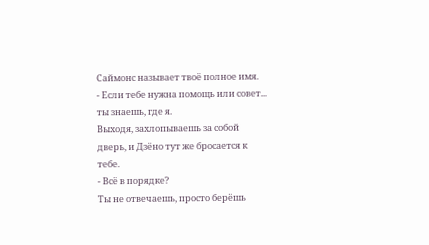Саймонс называет твоё полное имя.
- Если тебе нужна помощь или совет... ты знаешь, где я.
Выходя, захлопываешь за собой дверь, и Дзёно тут же бросается к тебе.
- Всё в порядке?
Ты не отвечаешь, просто берёшь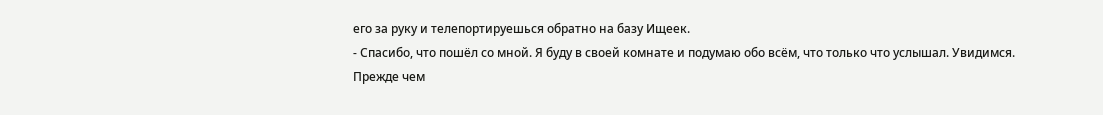его за руку и телепортируешься обратно на базу Ищеек.
- Спасибо, что пошёл со мной. Я буду в своей комнате и подумаю обо всём, что только что услышал. Увидимся.
Прежде чем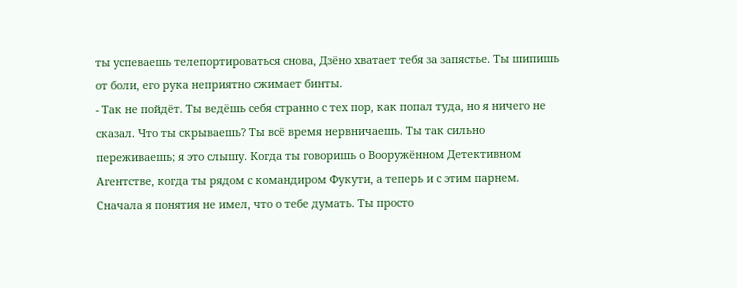ты успеваешь телепортироваться снова, Дзёно хватает тебя за запястье. Ты шипишь от боли, его рука неприятно сжимает бинты.
- Так не пойдёт. Ты ведёшь себя странно с тех пор, как попал туда, но я ничего не сказал. Что ты скрываешь? Ты всё время нервничаешь. Ты так сильно переживаешь; я это слышу. Когда ты говоришь о Вооружённом Детективном Агентстве, когда ты рядом с командиром Фукути, а теперь и с этим парнем. Сначала я понятия не имел, что о тебе думать. Ты просто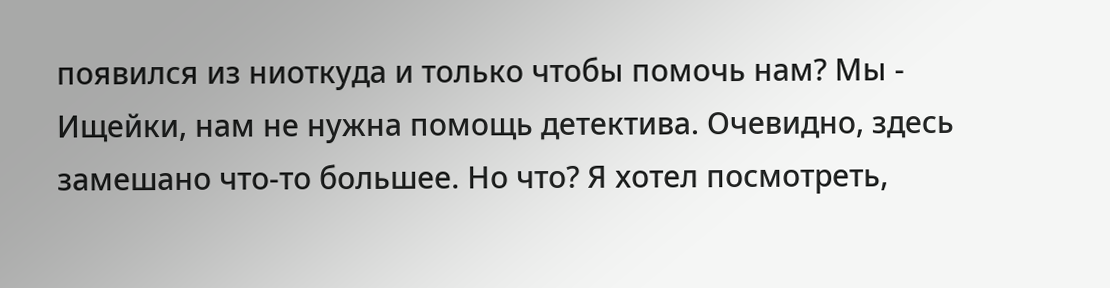появился из ниоткуда и только чтобы помочь нам? Мы - Ищейки, нам не нужна помощь детектива. Очевидно, здесь замешано что-то большее. Но что? Я хотел посмотреть,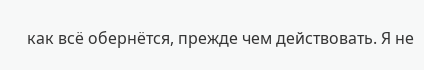как всё обернётся, прежде чем действовать. Я не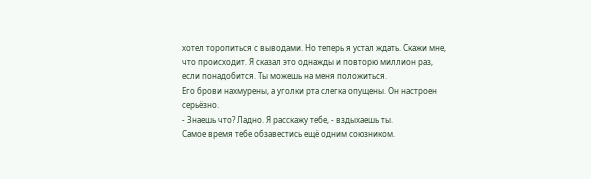хотел торопиться с выводами. Но теперь я устал ждать. Скажи мне, что происходит. Я сказал это однажды и повторю миллион раз, если понадобится. Ты можешь на меня положиться.
Его брови нахмурены, а уголки рта слегка опущены. Он настроен серьёзно.
- Знаешь что? Ладно. Я расскажу тебе, - вздыхаешь ты.
Самое время тебе обзавестись ещё одним союзником.